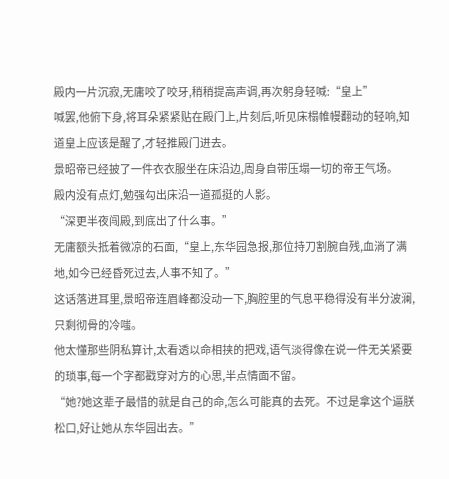殿内一片沉寂,无庸咬了咬牙,稍稍提高声调,再次躬身轻喊:“皇上”
喊罢,他俯下身,将耳朵紧紧贴在殿门上,片刻后,听见床榻帷幔翻动的轻响,知道皇上应该是醒了,才轻推殿门进去。
景昭帝已经披了一件衣衣服坐在床沿边,周身自带压塌一切的帝王气场。
殿内没有点灯,勉强勾出床沿一道孤挺的人影。
“深更半夜闯殿,到底出了什么事。”
无庸额头抵着微凉的石面,“皇上,东华园急报,那位持刀割腕自残,血淌了满地,如今已经昏死过去,人事不知了。”
这话落进耳里,景昭帝连眉峰都没动一下,胸腔里的气息平稳得没有半分波澜,只剩彻骨的冷嗤。
他太懂那些阴私算计,太看透以命相挟的把戏,语气淡得像在说一件无关紧要的琐事,每一个字都戳穿对方的心思,半点情面不留。
“她?她这辈子最惜的就是自己的命,怎么可能真的去死。不过是拿这个逼朕松口,好让她从东华园出去。”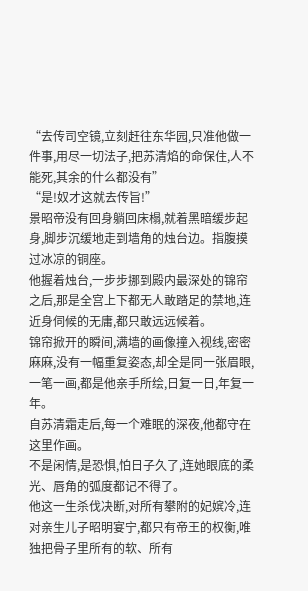“去传司空镜,立刻赶往东华园,只准他做一件事,用尽一切法子,把苏清焰的命保住,人不能死,其余的什么都没有”
“是!奴才这就去传旨!”
景昭帝没有回身躺回床榻,就着黑暗缓步起身,脚步沉缓地走到墙角的烛台边。指腹摸过冰凉的铜座。
他握着烛台,一步步挪到殿内最深处的锦帘之后,那是全宫上下都无人敢踏足的禁地,连近身伺候的无庸,都只敢远远候着。
锦帘掀开的瞬间,满墙的画像撞入视线,密密麻麻,没有一幅重复姿态,却全是同一张眉眼,一笔一画,都是他亲手所绘,日复一日,年复一年。
自苏清霜走后,每一个难眠的深夜,他都守在这里作画。
不是闲情,是恐惧,怕日子久了,连她眼底的柔光、唇角的弧度都记不得了。
他这一生杀伐决断,对所有攀附的妃嫔冷,连对亲生儿子昭明宴宁,都只有帝王的权衡,唯独把骨子里所有的软、所有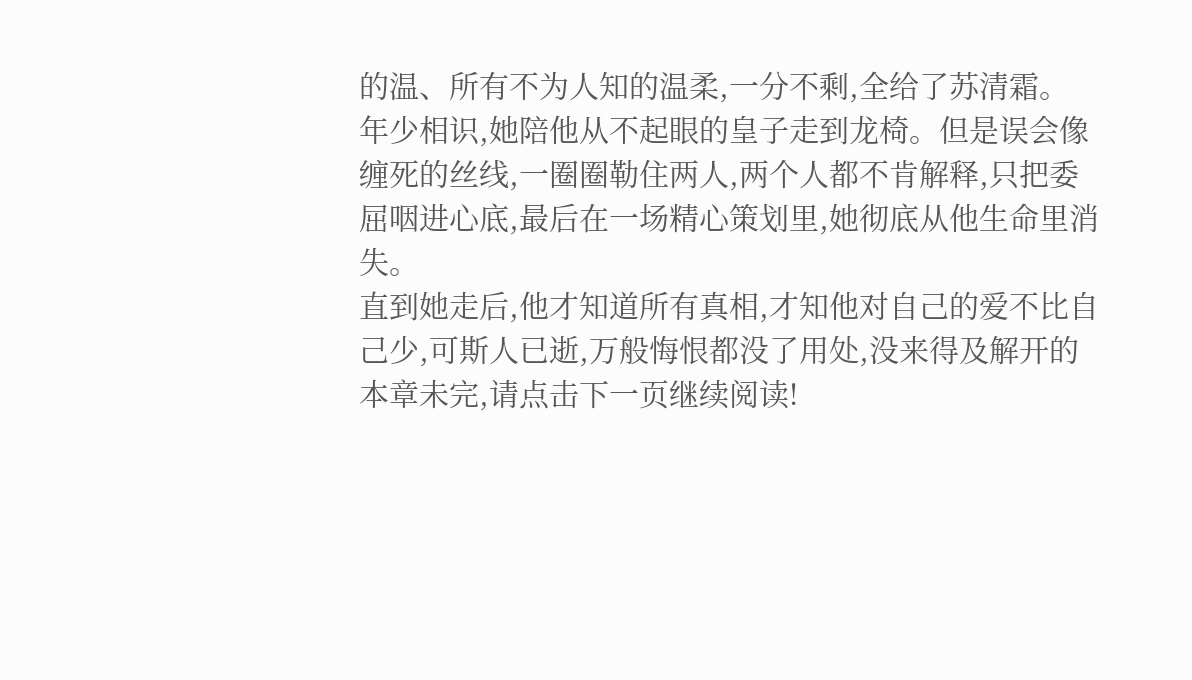的温、所有不为人知的温柔,一分不剩,全给了苏清霜。
年少相识,她陪他从不起眼的皇子走到龙椅。但是误会像缠死的丝线,一圈圈勒住两人,两个人都不肯解释,只把委屈咽进心底,最后在一场精心策划里,她彻底从他生命里消失。
直到她走后,他才知道所有真相,才知他对自己的爱不比自己少,可斯人已逝,万般悔恨都没了用处,没来得及解开的
本章未完,请点击下一页继续阅读!